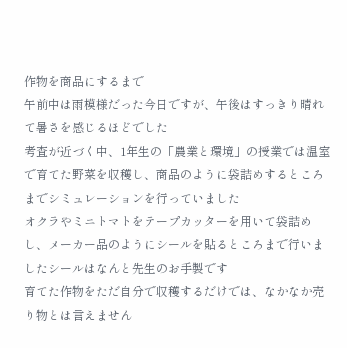作物を商品にするまで
午前中は雨模様だった今日ですが、午後はすっきり晴れて暑さを感じるほどでした
考査が近づく中、1年生の「農業と環境」の授業では温室で育てた野菜を収穫し、商品のように袋詰めするところまでシミュレーションを行っていました
オクラやミニトマトをテープカッターを用いて袋詰めし、メーカー品のようにシールを貼るところまで行いましたシールはなんと先生のお手製です
育てた作物をただ自分で収穫するだけでは、なかなか売り物とは言えません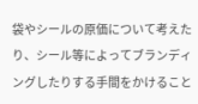袋やシールの原価について考えたり、シール等によってブランディングしたりする手間をかけること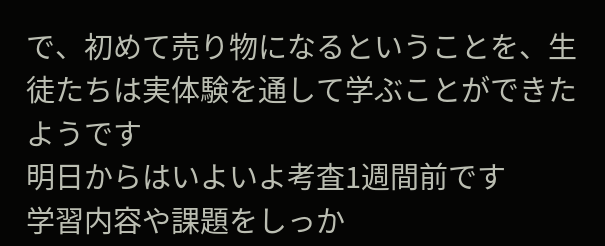で、初めて売り物になるということを、生徒たちは実体験を通して学ぶことができたようです
明日からはいよいよ考査1週間前です
学習内容や課題をしっか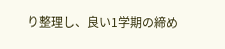り整理し、良い1学期の締め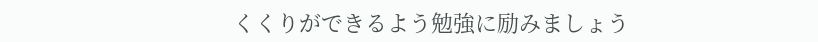くくりができるよう勉強に励みましょう